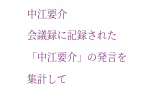中江要介
会議録に記録された「中江要介」の発言を集計して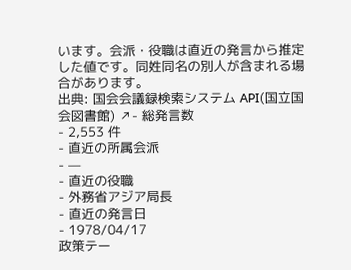います。会派・役職は直近の発言から推定した値です。同姓同名の別人が含まれる場合があります。
出典: 国会会議録検索システム API(国立国会図書館) ↗- 総発言数
- 2,553 件
- 直近の所属会派
- —
- 直近の役職
- 外務省アジア局長
- 直近の発言日
- 1978/04/17
政策テー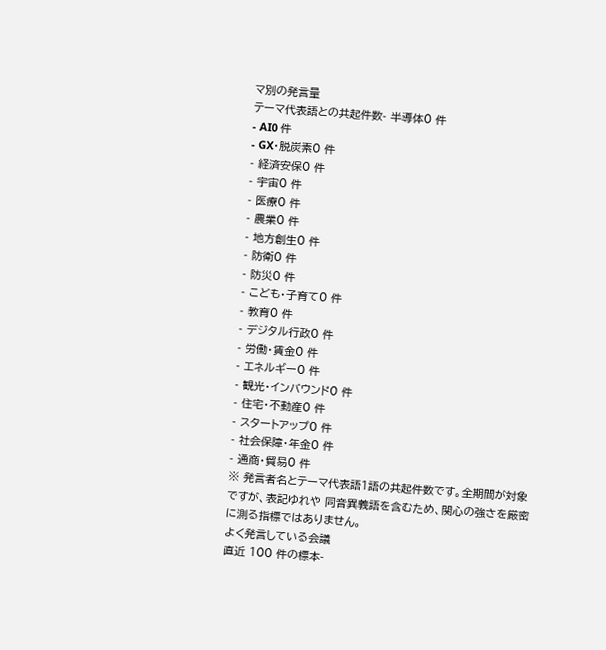マ別の発言量
テーマ代表語との共起件数- 半導体0 件
- AI0 件
- GX・脱炭素0 件
- 経済安保0 件
- 宇宙0 件
- 医療0 件
- 農業0 件
- 地方創生0 件
- 防衛0 件
- 防災0 件
- こども・子育て0 件
- 教育0 件
- デジタル行政0 件
- 労働・賃金0 件
- エネルギー0 件
- 観光・インバウンド0 件
- 住宅・不動産0 件
- スタートアップ0 件
- 社会保障・年金0 件
- 通商・貿易0 件
※ 発言者名とテーマ代表語1語の共起件数です。全期間が対象ですが、表記ゆれや 同音異義語を含むため、関心の強さを厳密に測る指標ではありません。
よく発言している会議
直近 100 件の標本-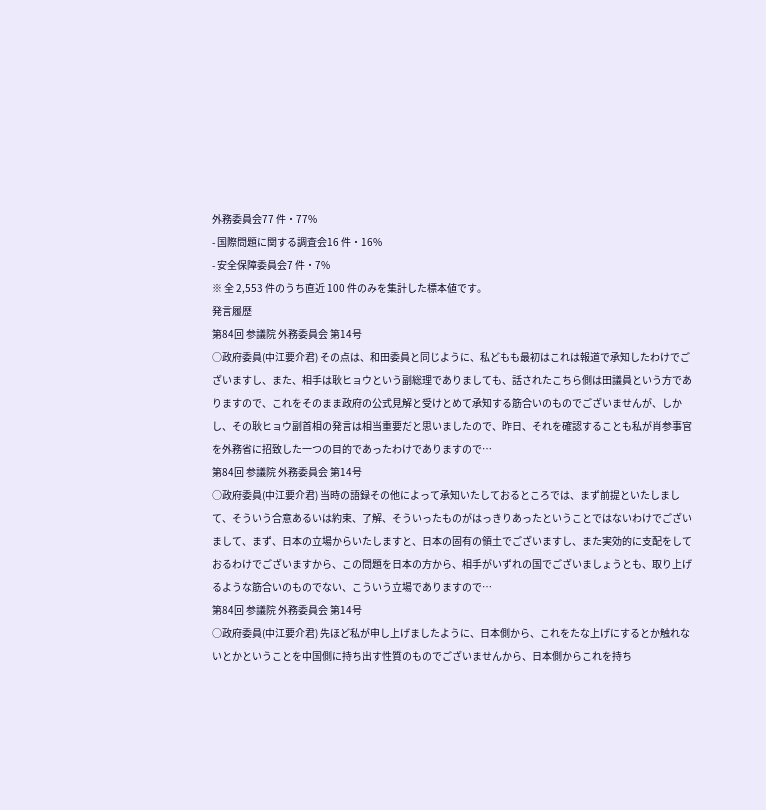外務委員会77 件・77%
- 国際問題に関する調査会16 件・16%
- 安全保障委員会7 件・7%
※ 全 2,553 件のうち直近 100 件のみを集計した標本値です。
発言履歴
第84回 参議院 外務委員会 第14号
○政府委員(中江要介君) その点は、和田委員と同じように、私どもも最初はこれは報道で承知したわけでございますし、また、相手は耿ヒョウという副総理でありましても、話されたこちら側は田議員という方でありますので、これをそのまま政府の公式見解と受けとめて承知する筋合いのものでございませんが、しかし、その耿ヒョウ副首相の発言は相当重要だと思いましたので、昨日、それを確認することも私が肖参事官を外務省に招致した一つの目的であったわけでありますので…
第84回 参議院 外務委員会 第14号
○政府委員(中江要介君) 当時の語録その他によって承知いたしておるところでは、まず前提といたしまして、そういう合意あるいは約束、了解、そういったものがはっきりあったということではないわけでございまして、まず、日本の立場からいたしますと、日本の固有の領土でございますし、また実効的に支配をしておるわけでございますから、この問題を日本の方から、相手がいずれの国でございましょうとも、取り上げるような筋合いのものでない、こういう立場でありますので…
第84回 参議院 外務委員会 第14号
○政府委員(中江要介君) 先ほど私が申し上げましたように、日本側から、これをたな上げにするとか触れないとかということを中国側に持ち出す性質のものでございませんから、日本側からこれを持ち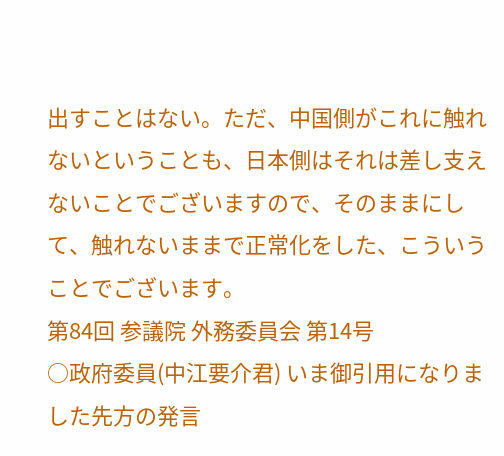出すことはない。ただ、中国側がこれに触れないということも、日本側はそれは差し支えないことでございますので、そのままにして、触れないままで正常化をした、こういうことでございます。
第84回 参議院 外務委員会 第14号
○政府委員(中江要介君) いま御引用になりました先方の発言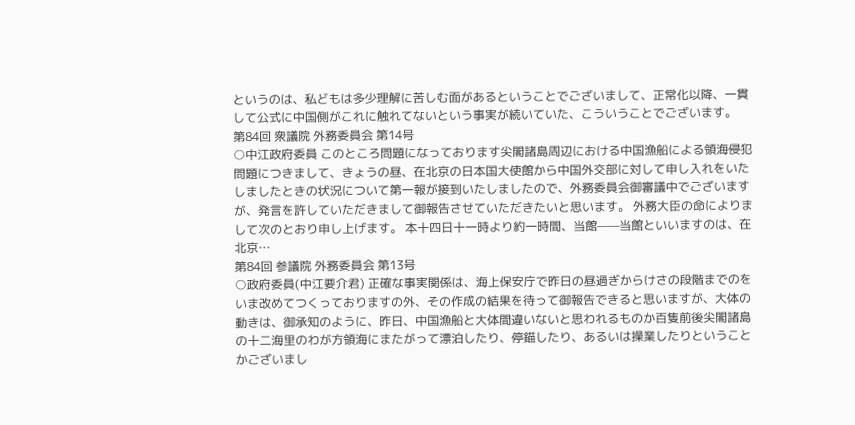というのは、私どもは多少理解に苦しむ面があるということでございまして、正常化以降、一貫して公式に中国側がこれに触れてないという事実が続いていた、こういうことでございます。
第84回 衆議院 外務委員会 第14号
○中江政府委員 このところ問題になっております尖閣諸島周辺における中国漁船による領海侵犯問題につきまして、きょうの昼、在北京の日本国大使館から中国外交部に対して申し入れをいたしましたときの状況について第一報が接到いたしましたので、外務委員会御審議中でございますが、発言を許していただきまして御報告させていただきたいと思います。 外務大臣の命によりまして次のとおり申し上げます。 本十四日十一時より約一時間、当館——当館といいますのは、在北京…
第84回 参議院 外務委員会 第13号
○政府委員(中江要介君) 正確な事実関係は、海上保安庁で昨日の昼過ぎからけさの段階までのをいま改めてつくっておりますの外、その作成の結果を待って御報告できると思いますが、大体の動きは、御承知のように、昨日、中国漁船と大体間違いないと思われるものか百隻前後尖閣諸島の十二海里のわが方領海にまたがって漂泊したり、停錨したり、あるいは操業したりということかございまし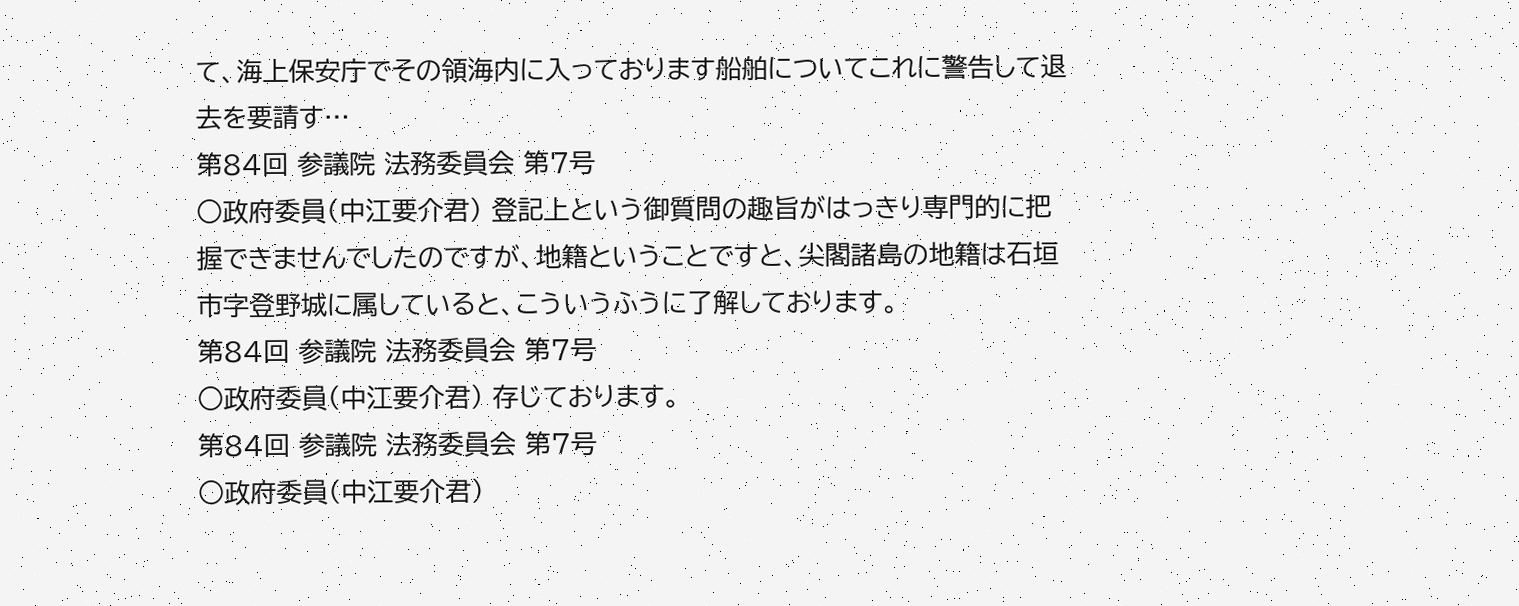て、海上保安庁でその領海内に入っております船舶についてこれに警告して退去を要請す…
第84回 参議院 法務委員会 第7号
○政府委員(中江要介君) 登記上という御質問の趣旨がはっきり専門的に把握できませんでしたのですが、地籍ということですと、尖閣諸島の地籍は石垣市字登野城に属していると、こういうふうに了解しております。
第84回 参議院 法務委員会 第7号
○政府委員(中江要介君) 存じております。
第84回 参議院 法務委員会 第7号
○政府委員(中江要介君)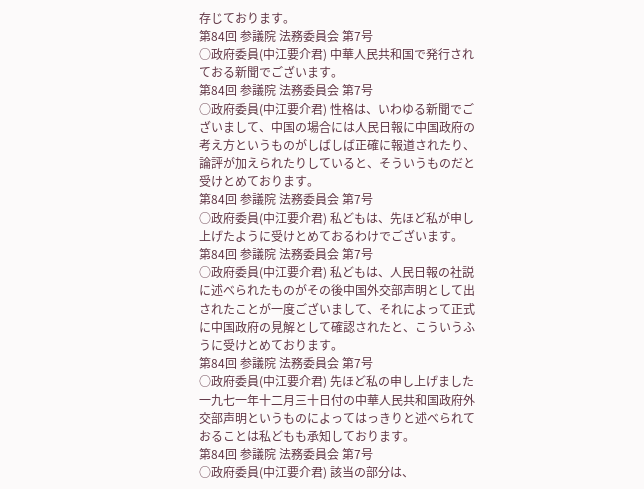存じております。
第84回 参議院 法務委員会 第7号
○政府委員(中江要介君) 中華人民共和国で発行されておる新聞でございます。
第84回 参議院 法務委員会 第7号
○政府委員(中江要介君) 性格は、いわゆる新聞でございまして、中国の場合には人民日報に中国政府の考え方というものがしばしば正確に報道されたり、論評が加えられたりしていると、そういうものだと受けとめております。
第84回 参議院 法務委員会 第7号
○政府委員(中江要介君) 私どもは、先ほど私が申し上げたように受けとめておるわけでございます。
第84回 参議院 法務委員会 第7号
○政府委員(中江要介君) 私どもは、人民日報の社説に述べられたものがその後中国外交部声明として出されたことが一度ございまして、それによって正式に中国政府の見解として確認されたと、こういうふうに受けとめております。
第84回 参議院 法務委員会 第7号
○政府委員(中江要介君) 先ほど私の申し上げました一九七一年十二月三十日付の中華人民共和国政府外交部声明というものによってはっきりと述べられておることは私どもも承知しております。
第84回 参議院 法務委員会 第7号
○政府委員(中江要介君) 該当の部分は、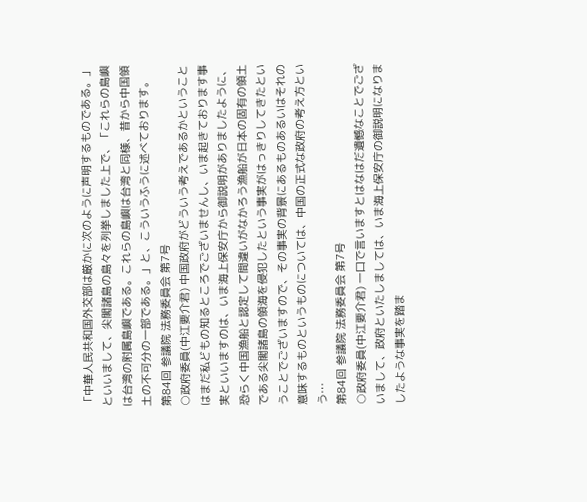「中華人民共和国外交部は厳かに次のように声明するものである。」といいまして、尖閣諸島の島々を列挙しました上で、「これらの島嶼は台湾の附属島嶼である。これらの島嶼は台湾と同様、昔から中国領土の不可分の一部である。」と、こういうふうに述べております。
第84回 参議院 法務委員会 第7号
○政府委員(中江要介君) 中国政府がどういう考えであるかということはまだ私どもの知るところでございませんし、いま起きております事実といいますのは、いま海上保安庁から御説明がありましたように、恐らく中国漁船と認定して間違いがなかろう漁船が日本の固有の領土である尖閣諸島の領海を侵犯したという事実がはっきりしてきたということでございますので、その事実の背景にあるものあるいはそれの意味するものというものについては、中国の正式な政府の考え方という…
第84回 参議院 法務委員会 第7号
○政府委員(中江要介君) 一口で言いますとはなはだ遺憾なことでございまして、政府といたしましては、いま海上保安庁の御説明になりましたような事実を踏ま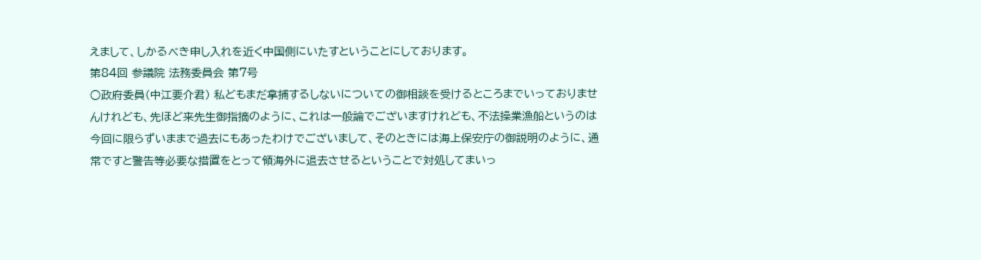えまして、しかるべき申し入れを近く中国側にいたすということにしております。
第84回 参議院 法務委員会 第7号
○政府委員(中江要介君) 私どもまだ拿捕するしないについての御相談を受けるところまでいっておりませんけれども、先ほど来先生御指摘のように、これは一般論でございますけれども、不法操業漁船というのは今回に限らずいままで過去にもあったわけでございまして、そのときには海上保安庁の御説明のように、通常ですと警告等必要な措置をとって領海外に退去させるということで対処してまいっ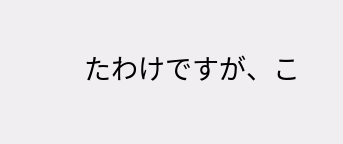たわけですが、こ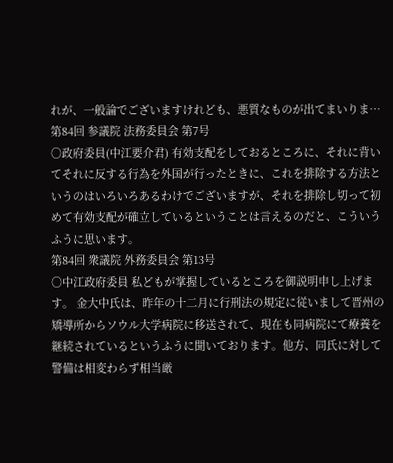れが、一般論でございますけれども、悪質なものが出てまいりま…
第84回 参議院 法務委員会 第7号
○政府委員(中江要介君) 有効支配をしておるところに、それに背いてそれに反する行為を外国が行ったときに、これを排除する方法というのはいろいろあるわけでございますが、それを排除し切って初めて有効支配が確立しているということは言えるのだと、こういうふうに思います。
第84回 衆議院 外務委員会 第13号
○中江政府委員 私どもが掌握しているところを御説明申し上げます。 金大中氏は、昨年の十二月に行刑法の規定に従いまして晋州の矯導所からソウル大学病院に移送されて、現在も同病院にて療養を継続されているというふうに聞いております。他方、同氏に対して警備は相変わらず相当厳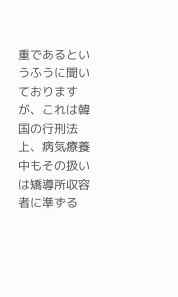重であるというふうに聞いておりますが、これは韓国の行刑法上、病気療養中もその扱いは矯導所収容者に準ずる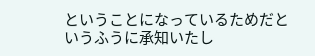ということになっているためだというふうに承知いたし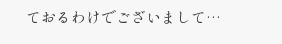ておるわけでございまして…